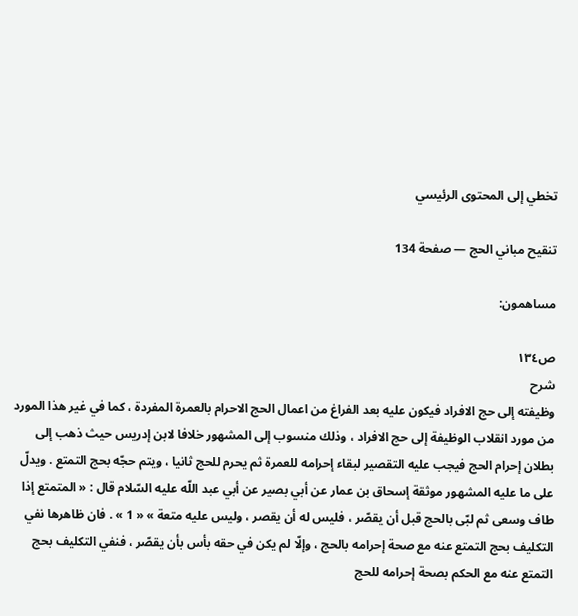تخطي إلى المحتوى الرئيسي

تنقيح مباني الحج — صفحة 134

مساهمون:

ص١٣٤
شرح
وظيفته إلى حج الافراد فيكون عليه بعد الفراغ من اعمال الحج الاحرام بالعمرة المفردة ، كما في غير هذا المورد من مورد انقلاب الوظيفة إلى حج الافراد ، وذلك منسوب إلى المشهور خلافا لابن إدريس حيث ذهب إلى بطلان إحرام الحج فيجب عليه التقصير لبقاء إحرامه للعمرة ثم يحرم للحج ثانيا ، ويتم حجّه بحج التمتع . ويدلّ على ما عليه المشهور موثقة إسحاق بن عمار عن أبي بصير عن أبي عبد اللّه عليه السّلام قال : « المتمتع إذا طاف وسعى ثم لبّى بالحج قبل أن يقصّر ، فليس له أن يقصر ، وليس عليه متعة » « 1 » . فان ظاهرها نفي التكليف بحج التمتع عنه مع صحة إحرامه بالحج ، وإلّا لم يكن في حقه بأس بأن يقصّر ، فنفي التكليف بحج التمتع عنه مع الحكم بصحة إحرامه للحج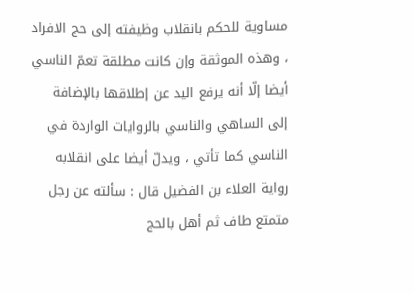مساوية للحكم بانقلاب وظيفته إلى حج الافراد ، وهذه الموثقة وإن كانت مطلقة تعمّ الناسي أيضا إلّا أنه يرفع اليد عن إطلاقها بالإضافة إلى الساهي والناسي بالروايات الواردة في الناسي كما تأتي ، ويدلّ أيضا على انقلابه رواية العلاء بن الفضيل قال : سألته عن رجل متمتع طاف ثم أهل بالحج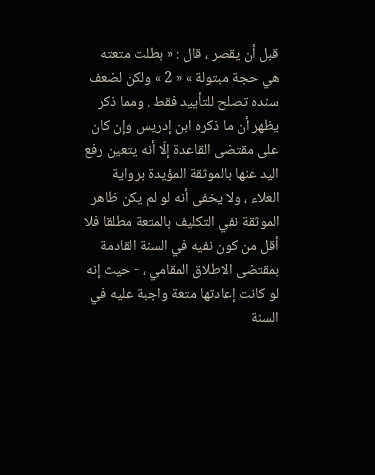قبل أن يقصر ، قال : « بطلت متعته هي حجة مبتولة » « 2 » ولكن لضعف سنده تصلح للتأييد فقط . ومما ذكر يظهر أن ما ذكره ابن إدريس وإن كان على مقتضى القاعدة إلّا أنه يتعين رفع اليد عنها بالموثقة المؤيدة برواية العلاء ، ولا يخفى أنه لو لم يكن ظاهر الموثقة نفي التكليف بالمتعة مطلقا فلا أقل من كون نفيه في السنة القادمة بمقتضى الاطلاق المقامي ، - حيث إنه لو كانت إعادتها متعة واجبة عليه في السنة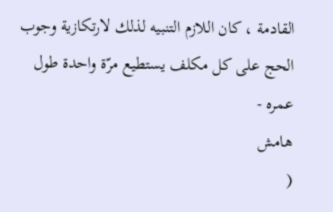القادمة ، كان اللازم التنبيه لذلك لارتكازية وجوب الحج على كل مكلف يستطيع مرّة واحدة طول عمره -
هامش
(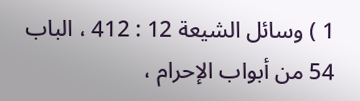1 ) وسائل الشيعة 12 : 412 ، الباب 54 من أبواب الإحرام ،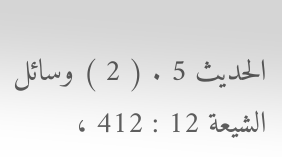الحديث 5 . ( 2 ) وسائل الشيعة 12 : 412 ،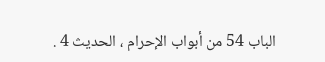الباب 54 من أبواب الإحرام ، الحديث 4 .